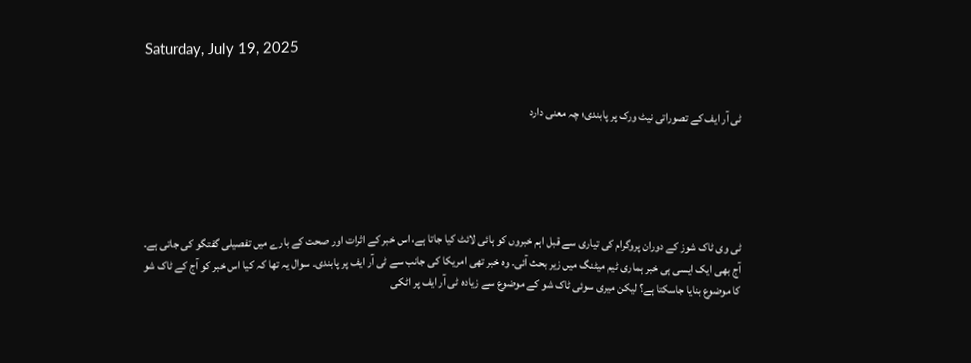Saturday, July 19, 2025


ٹی آر ایف کے تصوراتی نیٹ ورک پر پابندی؛ چہ معنی دارد





ٹی وی ٹاک شوز کے دوران پروگرام کی تیاری سے قبل اہم خبروں کو ہائی لائٹ کیا جاتا ہے، اس خبر کے اثرات اور صحت کے بارے میں تفصیلی گفتگو کی جاتی ہے۔ آج بھی ایک ایسی ہی خبر ہماری ٹیم میٹنگ میں زیر بحث آئی۔ وہ خبر تھی امریکا کی جانب سے ٹی آر ایف پر پابندی۔ سوال یہ تھا کہ کیا اس خبر کو آج کے ٹاک شو کا موضوع بنایا جاسکتا ہے؟ لیکن میری سوئی ٹاک شو کے موضوع سے زیادہ ٹی آر ایف پر اٹکی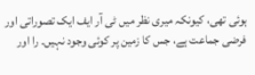ہوئی تھی، کیونکہ میری نظر میں ٹی آر ایف ایک تصوراتی اور فرضی جماعت ہے، جس کا زمین پر کوئی وجود نہیں۔ را اور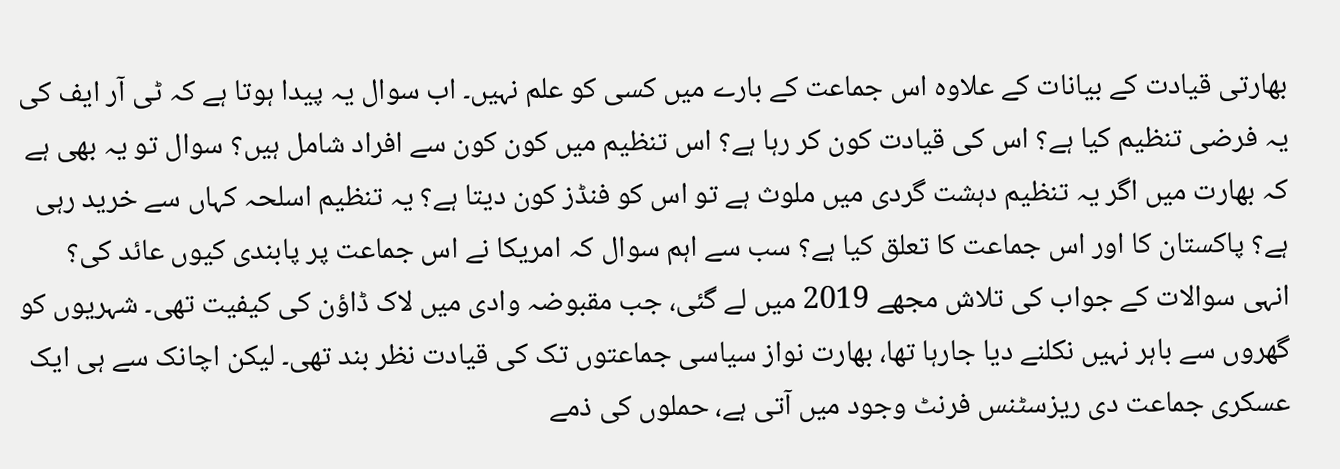بھارتی قیادت کے بیانات کے علاوہ اس جماعت کے بارے میں کسی کو علم نہیں۔ اب سوال یہ پیدا ہوتا ہے کہ ٹی آر ایف کی یہ فرضی تنظیم کیا ہے؟ اس کی قیادت کون کر رہا ہے؟ اس تنظیم میں کون کون سے افراد شامل ہیں؟ سوال تو یہ بھی ہے کہ بھارت میں اگر یہ تنظیم دہشت گردی میں ملوث ہے تو اس کو فنڈز کون دیتا ہے؟ یہ تنظیم اسلحہ کہاں سے خرید رہی ہے؟ پاکستان کا اور اس جماعت کا تعلق کیا ہے؟ سب سے اہم سوال کہ امریکا نے اس جماعت پر پابندی کیوں عائد کی؟ انہی سوالات کے جواب کی تلاش مجھے 2019 میں لے گئی، جب مقبوضہ وادی میں لاک ڈاؤن کی کیفیت تھی۔ شہریوں کو گھروں سے باہر نہیں نکلنے دیا جارہا تھا، بھارت نواز سیاسی جماعتوں تک کی قیادت نظر بند تھی۔ لیکن اچانک سے ہی ایک عسکری جماعت دی ریزسٹنس فرنٹ وجود میں آتی ہے، حملوں کی ذمے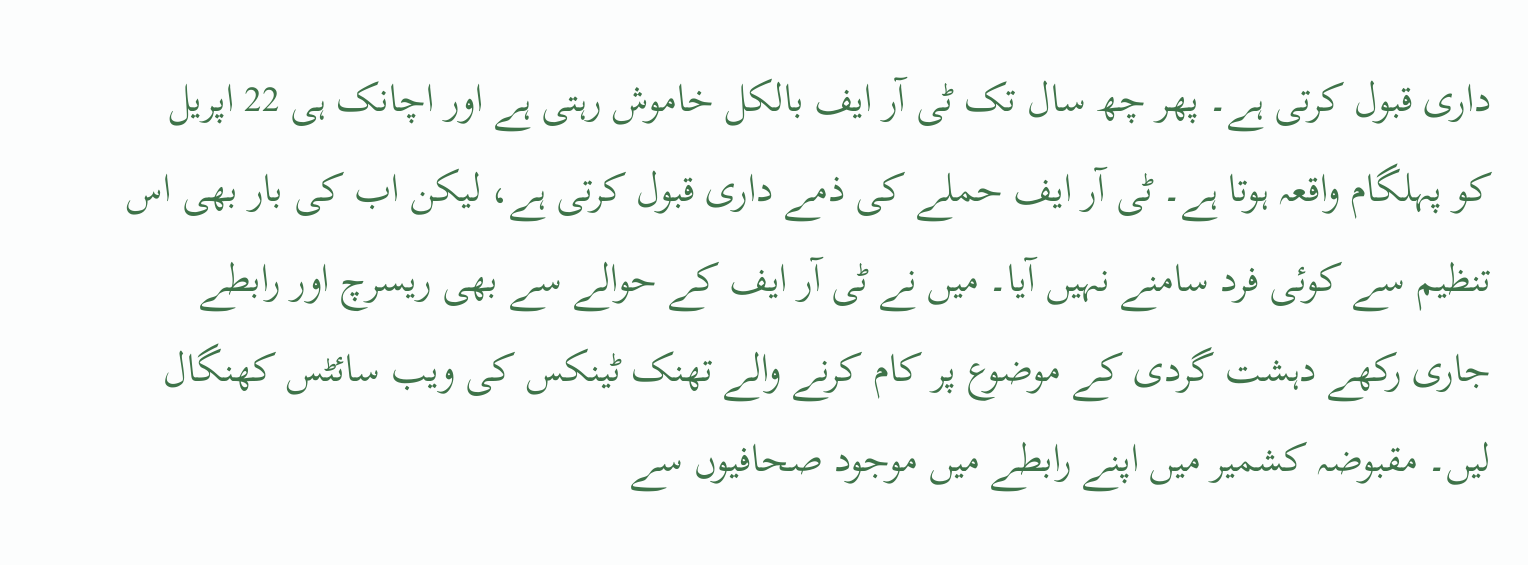داری قبول کرتی ہے۔ پھر چھ سال تک ٹی آر ایف بالکل خاموش رہتی ہے اور اچانک ہی 22 اپریل کو پہلگام واقعہ ہوتا ہے۔ ٹی آر ایف حملے کی ذمے داری قبول کرتی ہے، لیکن اب کی بار بھی اس تنظیم سے کوئی فرد سامنے نہیں آیا۔ میں نے ٹی آر ایف کے حوالے سے بھی ریسرچ اور رابطے جاری رکھے دہشت گردی کے موضوع پر کام کرنے والے تھنک ٹینکس کی ویب سائٹس کھنگال لیں۔ مقبوضہ کشمیر میں اپنے رابطے میں موجود صحافیوں سے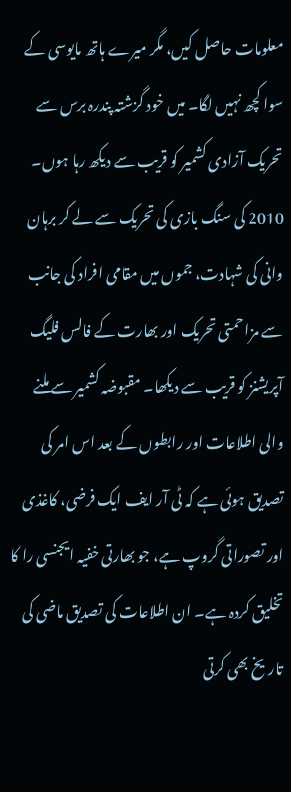معلومات حاصل کیں، مگر میرے ہاتھ مایوسی کے سوا کچھ نہیں لگا۔ میں خود گزشتہ پندرہ برس سے تحریک آزادی کشمیر کو قریب سے دیکھ رہا ہوں۔ 2010 کی سنگ بازی کی تحریک سے لے کر برہان وانی کی شہادت، جموں میں مقامی افراد کی جانب سے مزاحمتی تحریک اور بھارت کے فالس فلیگ آپریشنز کو قریب سے دیکھا۔ مقبوضہ کشمیر سے ملنے والی اطلاعات اور رابطوں کے بعد اس امر کی تصدیق ہوئی ہے کہ ٹی آر ایف ایک فرضی، کاغذی اور تصوراتی گروپ ہے، جو بھارتی خفیہ ایجنسی را کا تخلیق کردہ ہے۔ ان اطلاعات کی تصدیق ماضی کی تاریخ بھی کرتی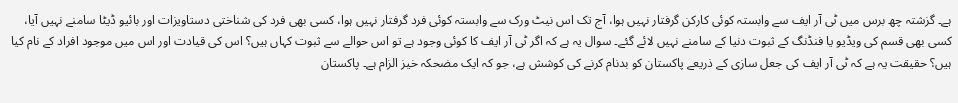ہے۔ گزشتہ چھ برس میں ٹی آر ایف سے وابستہ کوئی کارکن گرفتار نہیں ہوا، آج تک اس نیٹ ورک سے وابستہ کوئی فرد گرفتار نہیں ہوا، کسی بھی فرد کی شناختی دستاویزات اور بائیو ڈیٹا سامنے نہیں آیا، کسی بھی قسم کی ویڈیو یا فنڈنگ کے ثبوت دنیا کے سامنے نہیں لائے گئے۔ سوال یہ ہے کہ اگر ٹی آر ایف کا کوئی وجود ہے تو اس حوالے سے ثبوت کہاں ہیں؟ اس کی قیادت اور اس میں موجود افراد کے نام کیا ہیں؟ حقیقت یہ ہے کہ ٹی آر ایف کی جعل سازی کے ذریعے پاکستان کو بدنام کرنے کی کوشش ہے، جو کہ ایک مضحکہ خیز الزام ہے۔ پاکستان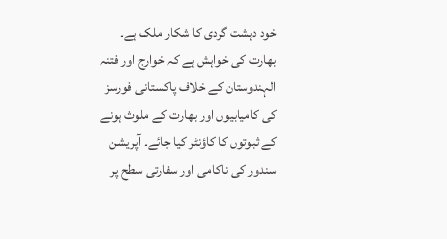خود دہشت گردی کا شکار ملک ہے۔ بھارت کی خواہش ہے کہ خوارج اور فتنہ الہندوستان کے خلاف پاکستانی فورسز کی کامیابیوں اور بھارت کے ملوث ہونے کے ثبوتوں کا کاؤنٹر کیا جائے۔ آپریشن سندور کی ناکامی اور سفارتی سطح پر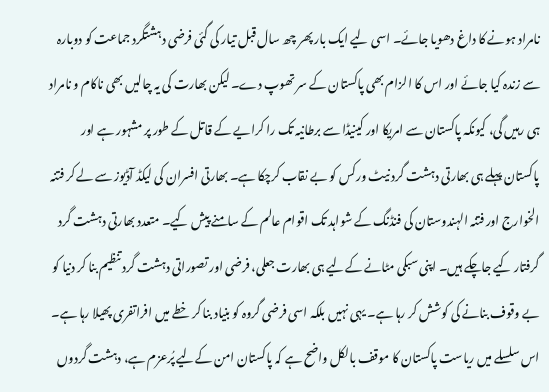نامراد ہونے کا داغ دھویا جائے۔ اسی لیے ایک بار پھر چھ سال قبل تیار کی گئی فرضی دہشتگرد جماعت کو دوبارہ سے زندہ کیا جائے اور اس کا الزام بھی پاکستان کے سر تھوپ دے۔ لیکن بھارت کی یہ چالیں بھی ناکام و نامراد ہی رہیں گی، کیونکہ پاکستان سے امریکا اور کینیڈا سے برطانیہ تک را کرایے کے قاتل کے طور پر مشہور ہے اور پاکستان پہلے ہی بھارتی دہشت گرد نیٹ ورکس کو بے نقاب کرچکا ہے۔ بھارتی افسران کی لیکڈ آڈیوز سے لے کر فتنہ الخوارج اور فتنہ الہندوستان کی فنڈنگ کے شواہد تک اقوام عالم کے سامنے پیش کیے۔ متعدد بھارتی دہشت گرد گرفتار کیے جاچکے ہیں۔ اپنی سبکی مٹانے کےلیے ہی بھارت جعلی، فرضی اور تصوراتی دہشت گرد تنظیم بنا کر دنیا کو بے وقوف بنانے کی کوشش کر رہا ہے۔ یہی نہیں بلکہ اسی فرضی گروہ کو بنیاد بنا کر خطے میں افراتفری پھیلا رہا ہے۔ اس سلسلے میں ریاست پاکستان کا موقف بالکل واضح ہے کہ پاکستان امن کےلیے پُرعزم ہے، دہشت گردوں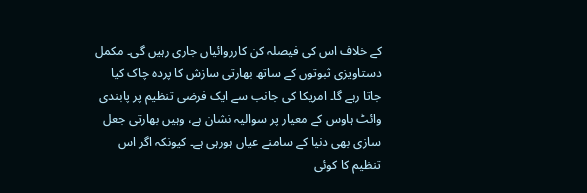کے خلاف اس کی فیصلہ کن کارروائیاں جاری رہیں گی۔ مکمل دستاویزی ثبوتوں کے ساتھ بھارتی سازش کا پردہ چاک کیا جاتا رہے گا۔ امریکا کی جانب سے ایک فرضی تنظیم پر پابندی وائٹ ہاوس کے معیار پر سوالیہ نشان ہے، وہیں بھارتی جعل سازی بھی دنیا کے سامنے عیاں ہورہی ہے۔ کیونکہ اگر اس تنظیم کا کوئی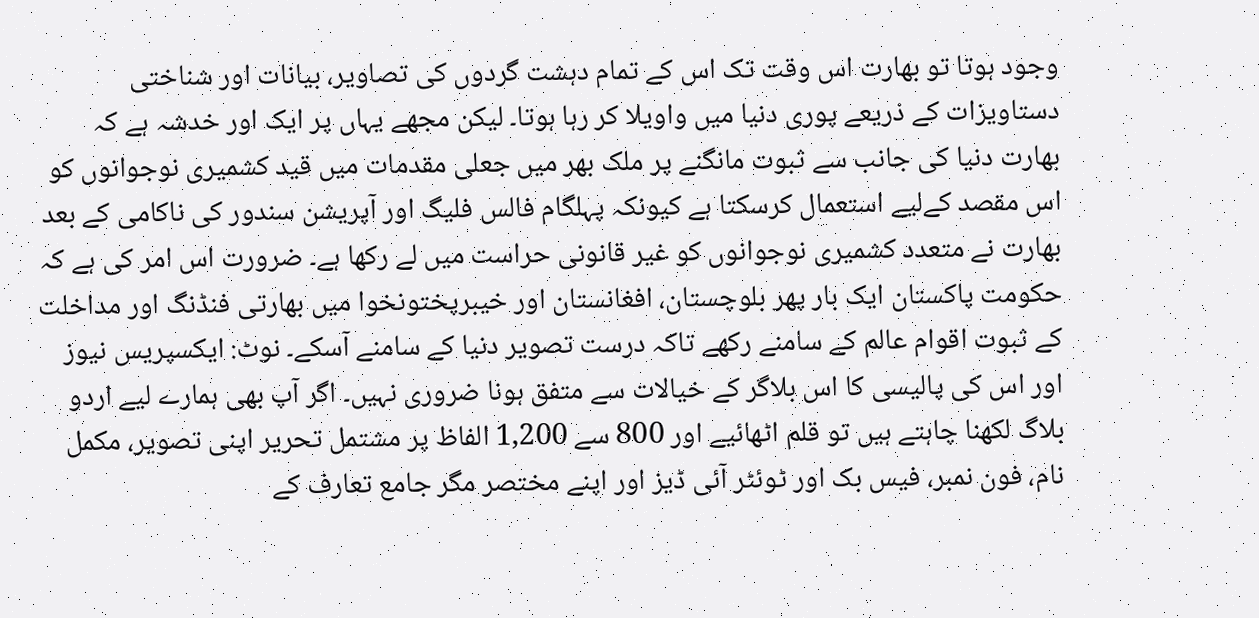وجود ہوتا تو بھارت اس وقت تک اس کے تمام دہشت گردوں کی تصاویر، بیانات اور شناختی دستاویزات کے ذریعے پوری دنیا میں واویلا کر رہا ہوتا۔ لیکن مجھے یہاں پر ایک اور خدشہ ہے کہ بھارت دنیا کی جانب سے ثبوت مانگنے پر ملک بھر میں جعلی مقدمات میں قید کشمیری نوجوانوں کو اس مقصد کےلیے استعمال کرسکتا ہے کیونکہ پہلگام فالس فلیگ اور آپریشن سندور کی ناکامی کے بعد بھارت نے متعدد کشمیری نوجوانوں کو غیر قانونی حراست میں لے رکھا ہے۔ ضرورت اس امر کی ہے کہ حکومت پاکستان ایک بار پھر بلوچستان، افغانستان اور خیبرپختونخوا میں بھارتی فنڈنگ اور مداخلت کے ثبوت اقوام عالم کے سامنے رکھے تاکہ درست تصویر دنیا کے سامنے آسکے۔ نوٹ: ایکسپریس نیوز اور اس کی پالیسی کا اس بلاگر کے خیالات سے متفق ہونا ضروری نہیں۔ اگر آپ بھی ہمارے لیے اردو بلاگ لکھنا چاہتے ہیں تو قلم اٹھائیے اور 800 سے 1,200 الفاظ پر مشتمل تحریر اپنی تصویر، مکمل نام، فون نمبر، فیس بک اور ٹوئٹر آئی ڈیز اور اپنے مختصر مگر جامع تعارف کے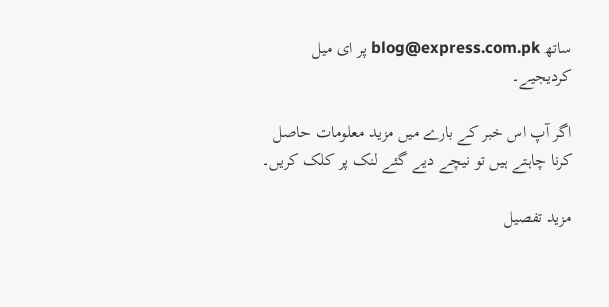ساتھ blog@express.com.pk پر ای میل کردیجیے۔

اگر آپ اس خبر کے بارے میں مزید معلومات حاصل کرنا چاہتے ہیں تو نیچے دیے گئے لنک پر کلک کریں۔

مزید تفصیل